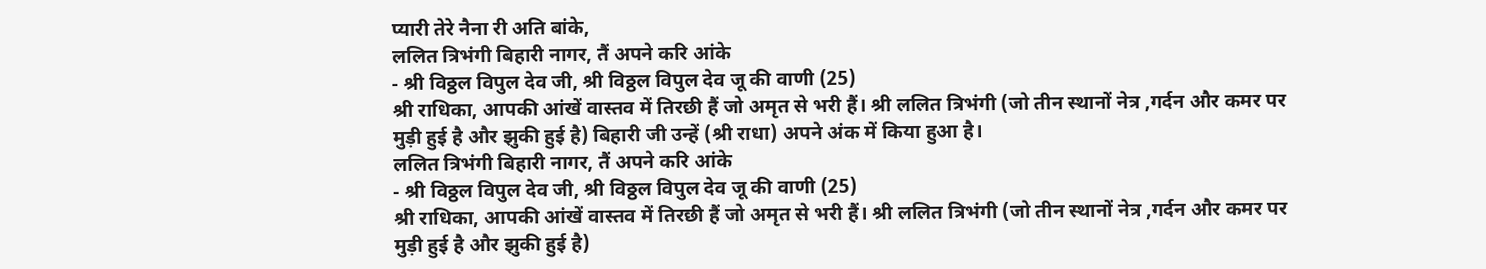प्यारी तेरे नैना री अति बांके,
ललित त्रिभंगी बिहारी नागर, तैं अपने करि आंके
- श्री विठ्ठल विपुल देव जी, श्री विठ्ठल विपुल देव जू की वाणी (25)
श्री राधिका, आपकी आंखें वास्तव में तिरछी हैं जो अमृत से भरी हैं। श्री ललित त्रिभंगी (जो तीन स्थानों नेत्र ,गर्दन और कमर पर मुड़ी हुई है और झुकी हुई है) बिहारी जी उन्हें (श्री राधा) अपने अंक में किया हुआ है।
ललित त्रिभंगी बिहारी नागर, तैं अपने करि आंके
- श्री विठ्ठल विपुल देव जी, श्री विठ्ठल विपुल देव जू की वाणी (25)
श्री राधिका, आपकी आंखें वास्तव में तिरछी हैं जो अमृत से भरी हैं। श्री ललित त्रिभंगी (जो तीन स्थानों नेत्र ,गर्दन और कमर पर मुड़ी हुई है और झुकी हुई है)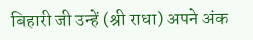बिहारी जी उन्हें (श्री राधा) अपने अंक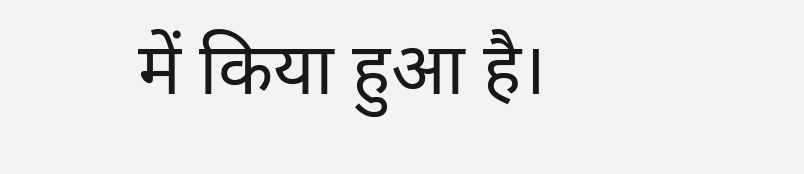में किया हुआ है।